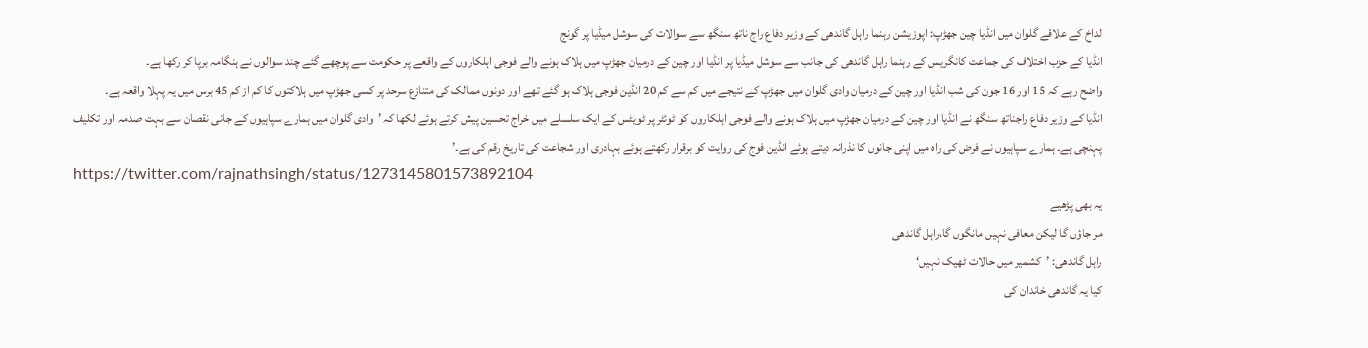لداخ کے علاقے گلوان میں انڈیا چین جھڑپ: اپوزیشن رہنما راہل گاندھی کے وزیر دفاع راج ناتھ سنگھ سے سوالات کی سوشل میڈیا پر گونج
انڈیا کے حزب اختلاف کی جماعت کانگریس کے رہنما راہل گاندھی کی جانب سے سوشل میڈیا پر انڈیا اور چین کے درمیان جھڑپ میں ہلاک ہونے والے فوجی اہلکاروں کے واقعے پر حکومت سے پوچھے گئے چند سوالوں نے ہنگامہ برپا کر رکھا ہے۔
واضح رہے کہ 15 اور 16 جون کی شب انڈیا اور چین کے درمیان وادی گلوان میں جھڑپ کے نتیجے میں کم سے کم 20 انڈین فوجی ہلاک ہو گئے تھے اور دونوں ممالک کی متنازع سرحد پر کسی جھڑپ میں ہلاکتوں کا کم از کم 45 برس میں یہ پہلا واقعہ ہے۔
انڈیا کے وزیر دفاع راجناتھ سنگھ نے انڈیا اور چین کے درمیان جھڑپ میں ہلاک ہونے والے فوجی اہلکاروں کو ٹوئٹر پر ٹویٹس کے ایک سلسلے میں خراج تحسین پیش کرتے ہوئے لکھا کہ ’وادی گلوان میں ہمارے سپاہیوں کے جانی نقصان سے بہت صدمہ اور تکلیف پہنچی ہے۔ ہمارے سپاہیوں نے فرض کی راہ میں اپنی جانوں کا نذرانہ دیتے ہوئے انڈین فوج کی روایت کو برقرار رکھتے ہوئے بہادری اور شجاعت کی تاریخ رقم کی ہے۔’
https://twitter.com/rajnathsingh/status/1273145801573892104
یہ بھی پڑھیے
مر جاؤں گا لیکن معافی نہیں مانگوں گا،راہل گاندھی
راہل گاندھی: ’کشمیر میں حالات ٹھیک نہیں‘
کیا یہ گاندھی خاندان کی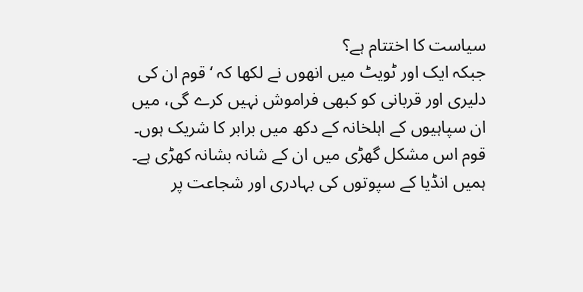سیاست کا اختتام ہے؟
جبکہ ایک اور ٹویٹ میں انھوں نے لکھا کہ ‘قوم ان کی دلیری اور قربانی کو کبھی فراموش نہیں کرے گی، میں ان سپاہیوں کے اہلخانہ کے دکھ میں برابر کا شریک ہوں۔ قوم اس مشکل گھڑی میں ان کے شانہ بشانہ کھڑی ہے۔ ہمیں انڈیا کے سپوتوں کی بہادری اور شجاعت پر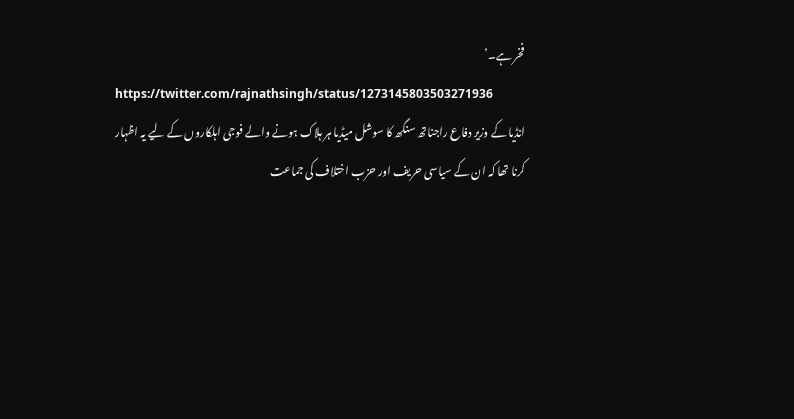فخر ہے۔’
https://twitter.com/rajnathsingh/status/1273145803503271936
انڈیا کے وزیر دفاع راجناتھ سنگھ کا سوشل میڈیا ہر ہلاک ہونے والے فوجی اہلکاروں کے لیے یہ اظہار کرنا تھا کہ ان کے سیاسی حریف اور حزب اختلاف کی جماعت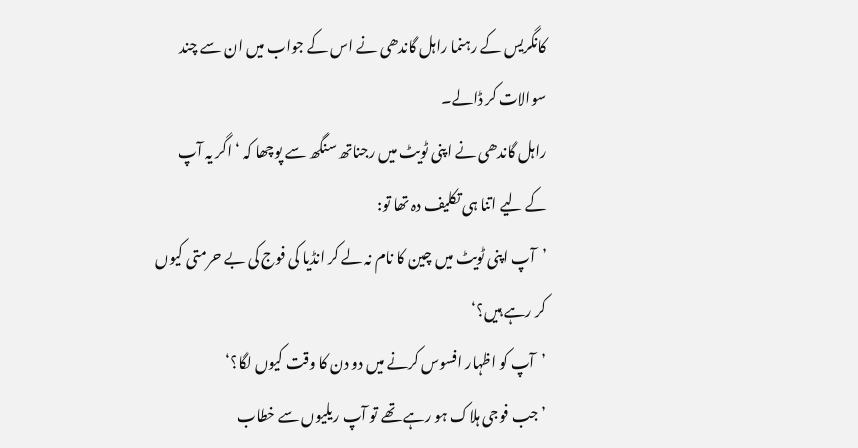کانگریس کے رہنما راہل گاندھی نے اس کے جواب میں ان سے چند سوالات کر ڈالے۔
راہل گاندھی نے اپنی ٹویٹ میں رجناتھ سنگھ سے پوچھا کہ ‘ اگر یہ آپ کے لیے اتنا ہی تکلیف دہ تھا تو:
’آپ اپنی ٹویٹ میں چین کا نام نہ لے کر انڈیا کی فوج کی بے حرمتی کیوں کر رہے ہیں؟‘
’آپ کو اظہار افسوس کرنے میں دو دن کا وقت کیوں لگا؟‘
’جب فوجی ہلاک ہو رہے تھے تو آپ ریلیوں سے خطاب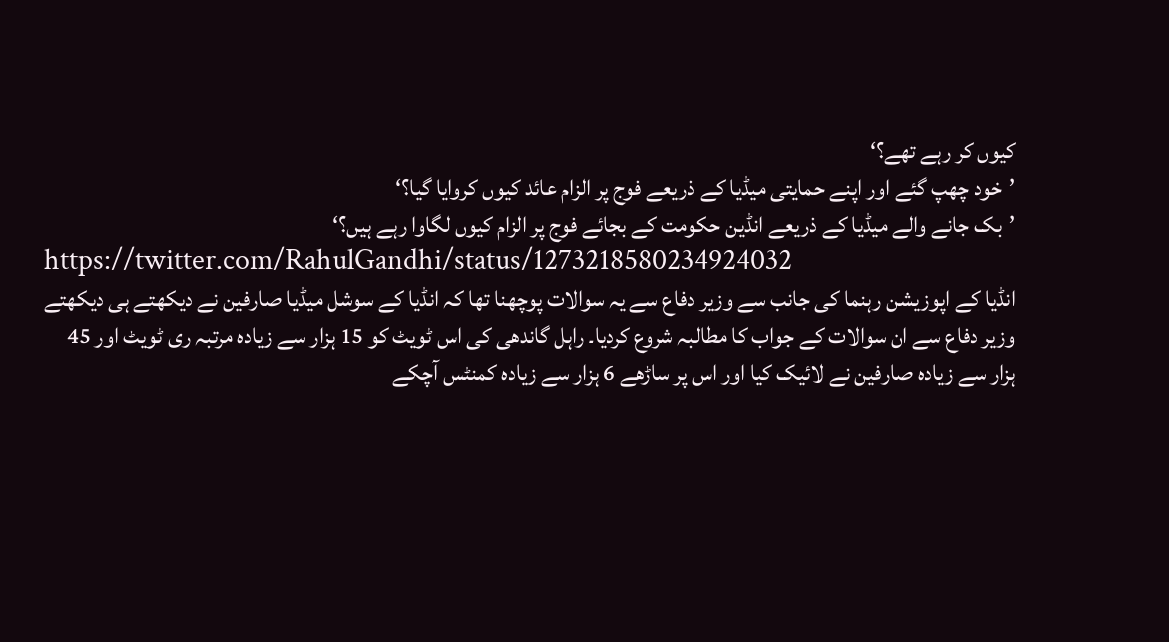کیوں کر رہے تھے؟‘
’خود چھپ گئے اور اپنے حمایتی میڈیا کے ذریعے فوج پر الزام عائد کیوں کروایا گیا؟‘
’بک جانے والے میڈیا کے ذریعے انڈین حکومت کے بجائے فوج پر الزام کیوں لگاوا رہے ہیں؟‘
https://twitter.com/RahulGandhi/status/1273218580234924032
انڈیا کے اپوزیشن رہنما کی جانب سے وزیر دفاع سے یہ سوالات پوچھنا تھا کہ انڈیا کے سوشل میڈیا صارفین نے دیکھتے ہی دیکھتے وزیر دفاع سے ان سوالات کے جواب کا مطالبہ شروع کردیا۔ راہل گاندھی کی اس ٹویٹ کو 15 ہزار سے زیادہ مرتبہ ری ٹویٹ اور 45 ہزار سے زیادہ صارفین نے لائیک کیا اور اس پر ساڑھے 6 ہزار سے زیادہ کمنٹس آچکے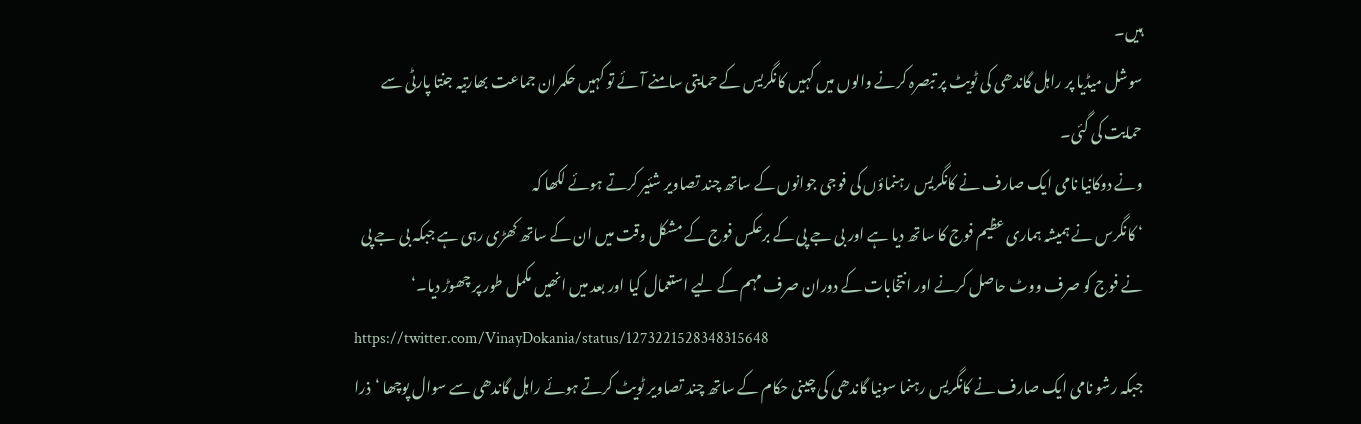ہیں۔
سوشل میڈیا پر راہل گاندھی کی ٹویٹ پر تبصرہ کرنے والوں میں کہیں کانگریس کے حمایتی سامنے آئے تو کہیں حکمران جماعت بھارتیہ جنتا پارٹی سے حمایت کی گئی۔
ونے دوکانیا نامی ایک صارف نے کانگریس رہنماؤں کی فوجی جوانوں کے ساتھ چند تصاویر شئیر کرتے ہوئے لکھا کہ
‘ کانگرس نے ہمیشہ ہماری عظیم فوج کا ساتھ دیا ہے اور بی جے پی کے برعکس فوج کے مشکل وقت میں ان کے ساتھ کھڑی رہی ہے جبکہ بی جے پی نے فوج کو صرف ووٹ حاصل کرنے اور انتخابات کے دوران صرف مہم کے لیے استعمال کیا اور بعد میں انھیں مکمل طور پر چھوڑ دیا۔‘
https://twitter.com/VinayDokania/status/1273221528348315648
جبکہ رشو نامی ایک صارف نے کانگریس رہنما سونیا گاندھی کی چینی حکام کے ساتھ چند تصاویر ٹویٹ کرتے ہوئے راہل گاندھی سے سوال پوچھا ‘ذرا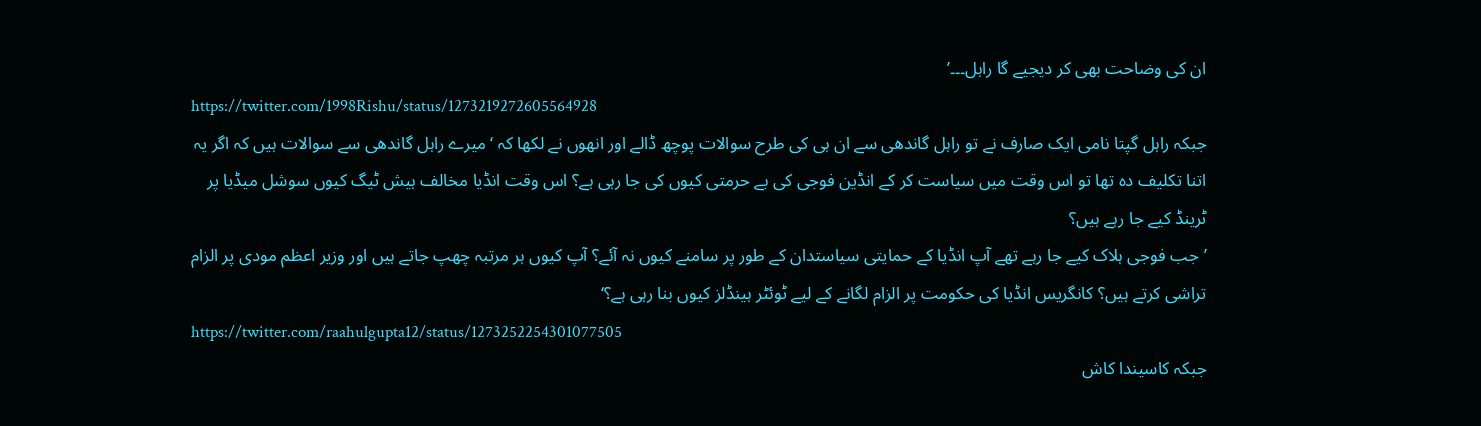ان کی وضاحت بھی کر دیجیے گا راہل۔۔۔’
https://twitter.com/1998Rishu/status/1273219272605564928
جبکہ راہل گپتا نامی ایک صارف نے تو راہل گاندھی سے ان ہی کی طرح سوالات پوچھ ڈالے اور انھوں نے لکھا کہ ‘میرے راہل گاندھی سے سوالات ہیں کہ اگر یہ اتنا تکلیف دہ تھا تو اس وقت میں سیاست کر کے انڈین فوجی کی بے حرمتی کیوں کی جا رہی ہے؟ اس وقت انڈیا مخالف ہیش ٹیگ کیوں سوشل میڈیا پر ٹرینڈ کیے جا رہے ہیں؟
’جب فوجی ہلاک کیے جا رہے تھے آپ انڈیا کے حمایتی سیاستدان کے طور پر سامنے کیوں نہ آئے؟ آپ کیوں ہر مرتبہ چھپ جاتے ہیں اور وزیر اعظم مودی پر الزام تراشی کرتے ہیں؟ کانگریس انڈیا کی حکومت پر الزام لگانے کے لیے ٹوئٹر ہینڈلز کیوں بنا رہی ہے؟‘
https://twitter.com/raahulgupta12/status/1273252254301077505
جبکہ کاسیندا کاش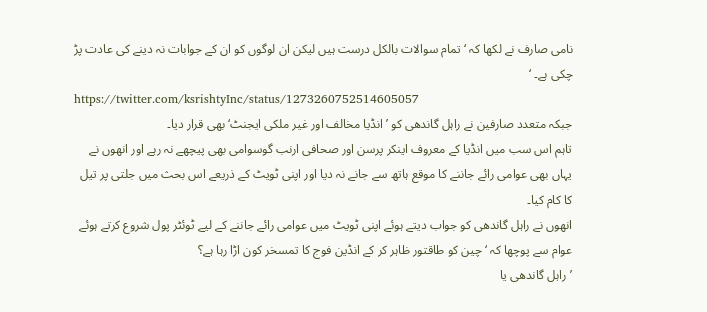نامی صارف نے لکھا کہ ‘تمام سوالات بالکل درست ہیں لیکن ان لوگوں کو ان کے جوابات نہ دینے کی عادت پڑ چکی ہے۔ ‘
https://twitter.com/ksrishtyInc/status/1273260752514605057
جبکہ متعدد صارفین نے راہل گاندھی کو ’انڈیا مخالف اور غیر ملکی ایجنٹ‘ بھی قرار دیا۔
تاہم اس سب میں انڈیا کے معروف اینکر پرسن اور صحافی ارنب گوسوامی بھی پیچھے نہ رہے اور انھوں نے یہاں بھی عوامی رائے جاننے کا موقع ہاتھ سے جانے نہ دیا اور اپنی ٹویٹ کے ذریعے اس بحث میں جلتی پر تیل کا کام کیا۔
انھوں نے راہل گاندھی کو جواب دیتے ہوئے اپنی ٹویٹ میں عوامی رائے جاننے کے لیے ٹوئٹر پول شروع کرتے ہوئے عوام سے پوچھا کہ ‘چین کو طاقتور ظاہر کر کے انڈین فوج کا تمسخر کون اڑا رہا ہے؟
’راہل گاندھی یا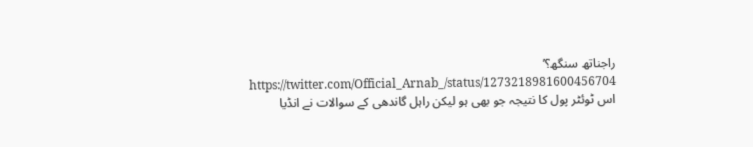راجناتھ سنگھ؟’
https://twitter.com/Official_Arnab_/status/1273218981600456704
اس ٹوئٹر پول کا نتیجہ جو بھی ہو لیکن راہل گاندھی کے سوالات نے انڈیا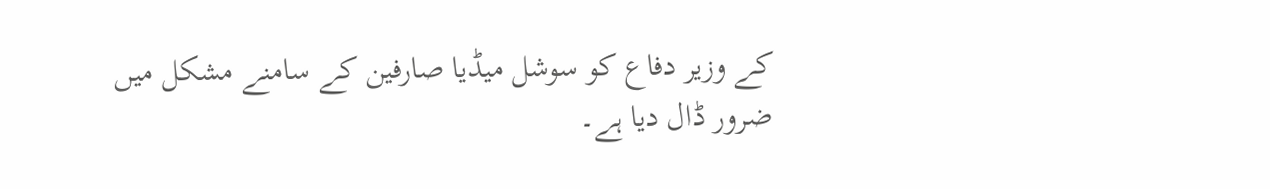کے وزیر دفاع کو سوشل میڈیا صارفین کے سامنے مشکل میں ضرور ڈال دیا ہے۔